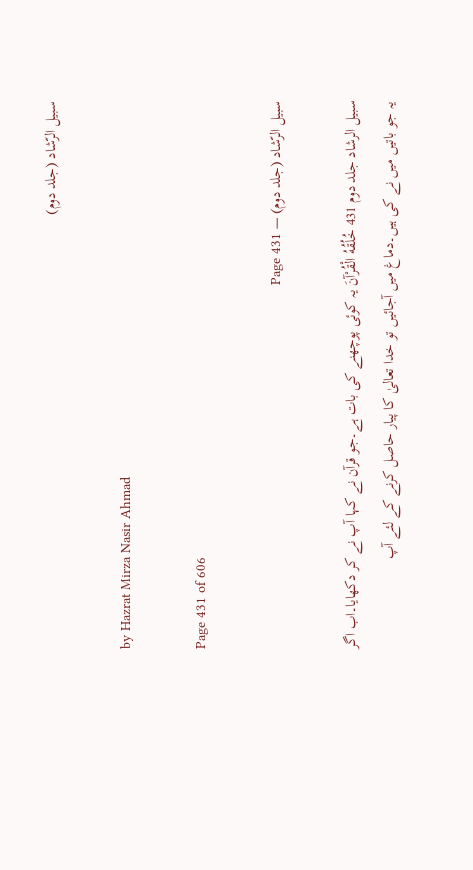سبیل الرّشاد (جلد دوم)

by Hazrat Mirza Nasir Ahmad

Page 431 of 606

سبیل الرّشاد (جلد دوم) — Page 431

سبیل الرشاد جلد دوم 431 خُلُقُهُ الْقُرْآنَ یہ کوئی پوچھنے کی بات ہے۔جو قرآن نے کہا آپ نے کر دکھایا۔اب اگر یہ جو باتیں میں نے کی ہیں۔دماغ میں آجائیں تو خدا تعالیٰ کا پیار حاصل کرنے کے لئے آپ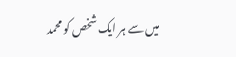میں سے ہر ایک شخص کو محمد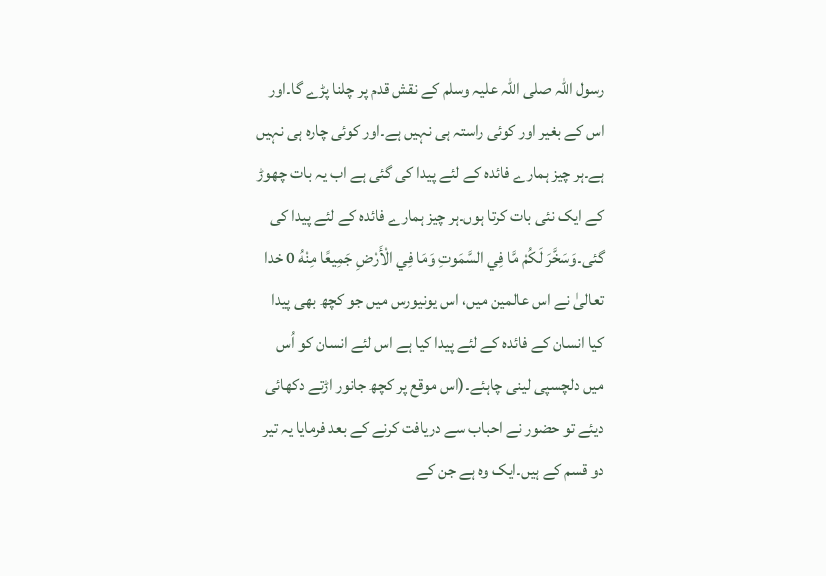رسول اللہ صلی اللہ علیہ وسلم کے نقش قدم پر چلنا پڑے گا۔اور اس کے بغیر اور کوئی راستہ ہی نہیں ہے۔اور کوئی چارہ ہی نہیں ہے۔ہر چیز ہمارے فائدہ کے لئے پیدا کی گئی ہے اب یہ بات چھوڑ کے ایک نئی بات کرتا ہوں۔ہر چیز ہمارے فائدہ کے لئے پیدا کی گئی۔وَسَخَّرَ لَكُمْ مَّا فِي السَّمَوتِ وَمَا فِي الْأَرْضِ جَمِيعًا مِنْهُ 0 خدا تعالیٰ نے اس عالمین میں، اس یونیورس میں جو کچھ بھی پیدا کیا انسان کے فائدہ کے لئے پیدا کیا ہے اس لئے انسان کو اُس میں دلچسپی لینی چاہئے۔(اس موقع پر کچھ جانور اڑتے دکھائی دیئے تو حضور نے احباب سے دریافت کرنے کے بعد فرمایا یہ تیر دو قسم کے ہیں۔ایک وہ ہے جن کے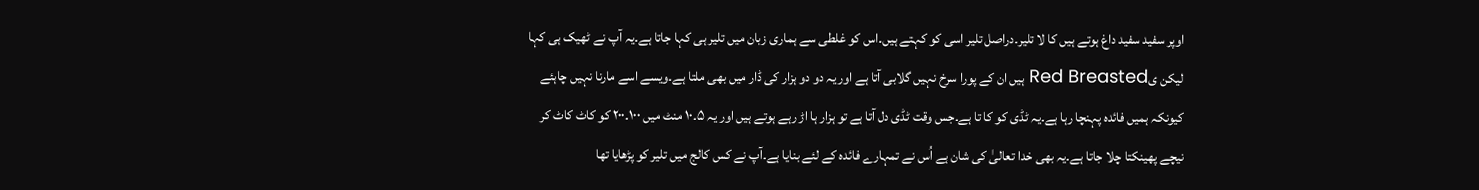اوپر سفید سفید داغ ہوتے ہیں کا لا تلیر۔دراصل تلیر اسی کو کہتے ہیں۔اس کو غلطی سے ہماری زبان میں تلیر ہی کہا جاتا ہے۔یہ آپ نے ٹھیک ہی کہا لیکن یRed Breasted ہیں ان کے پورا سرخ نہیں گلابی آتا ہے اور یہ دو دو ہزار کی ڈار میں بھی ملتا ہے۔ویسے اسے مارنا نہیں چاہئے کیونکہ ہمیں فائدہ پہنچا رہا ہے۔یہ ٹڈی کو کا تا ہے۔جس وقت ٹڈی دل آتا ہے تو ہزار ہا اڑ رہے ہوتے ہیں اور یہ ۵۔۱۰ منٹ میں ۱۰۰۔۲۰۰ کو کاٹ کاٹ کر نیچے پھینکتا چلا جاتا ہے۔یہ بھی خدا تعالیٰ کی شان ہے اُس نے تمہارے فائدہ کے لئے بنایا ہے۔آپ نے کس کالج میں تلیر کو پڑھایا تھا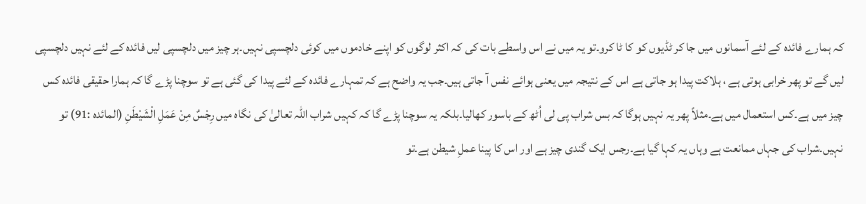کہ ہمارے فائدہ کے لئے آسمانوں میں جا کر ٹڈیوں کو کا ٹا کرو۔تو یہ میں نے اس واسطے بات کی کہ اکثر لوگوں کو اپنے خادموں میں کوئی دلچسپی نہیں۔ہر چیز میں دلچسپی لیں فائدہ کے لئے نہیں دلچسپی لیں گے تو پھر خرابی ہوتی ہے ، ہلاکت پیدا ہو جاتی ہے اس کے نتیجہ میں یعنی ہوائے نفس آ جاتی ہیں۔جب یہ واضح ہے کہ تمہارے فائدہ کے لئے پیدا کی گئی ہے تو سوچنا پڑے گا کہ ہمارا حقیقی فائدہ کس چیز میں ہے۔کس استعمال میں ہے۔مثلاً پھر یہ نہیں ہوگا کہ بس شراب پی لی اُٹھ کے باسور کھالیا۔بلکہ یہ سوچنا پڑے گا کہ کہیں شراب اللہ تعالیٰ کی نگاہ میں رِجْسٌ مِنْ عَمَلِ الْشَيْطَنِ (المائده :91) تو نہیں۔شراب کی جہاں ممانعت ہے وہاں یہ کہا گیا ہے۔رجس ایک گندی چیز ہے اور اس کا پینا عملِ شیطن ہے۔تو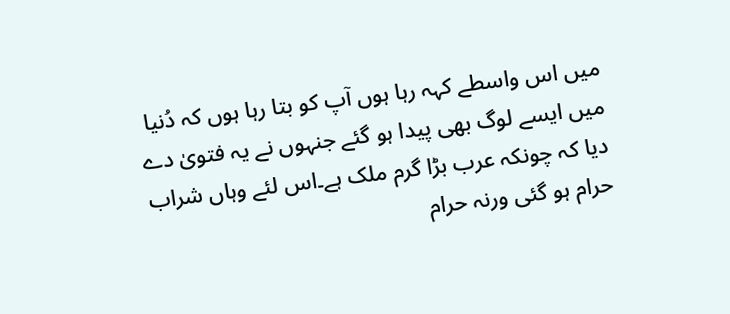میں اس واسطے کہہ رہا ہوں آپ کو بتا رہا ہوں کہ دُنیا میں ایسے لوگ بھی پیدا ہو گئے جنہوں نے یہ فتویٰ دے دیا کہ چونکہ عرب بڑا گرم ملک ہے۔اس لئے وہاں شراب حرام ہو گئی ورنہ حرام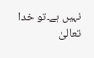نہیں ہے۔تو خدا تعالیٰ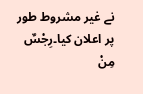نے غیر مشروط طور پر اعلان کیا۔رِجْسٌ مِنْ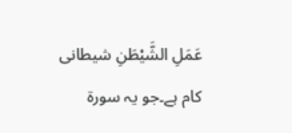عَمَلِ الشَّيْطَنِ شیطانی کام ہے۔جو یہ سورۃ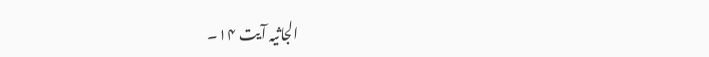الجاثیہ آیت ۱۴۔